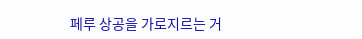페루 상공을 가로지르는 거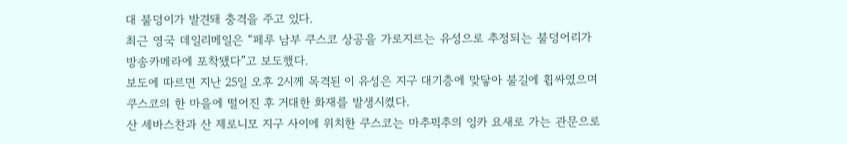대 불덩이가 발견돼 충격을 주고 있다.
최근 영국 데일리메일은 “페루 남부 쿠스코 상공을 가로지르는 유성으로 추정되는 불덩어리가 방송카메라에 포착됐다”고 보도했다.
보도에 따르면 지난 25일 오후 2시께 목격된 이 유성은 지구 대기층에 맞닿아 불길에 휩싸였으며 쿠스코의 한 마을에 떨어진 후 거대한 화재를 발생시켰다.
산 세바스찬과 산 제로니모 지구 사이에 위치한 쿠스코는 마추픽추의 잉카 요새로 가는 관문으로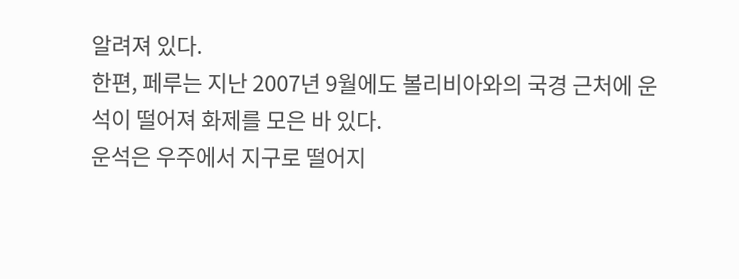알려져 있다.
한편, 페루는 지난 2007년 9월에도 볼리비아와의 국경 근처에 운석이 떨어져 화제를 모은 바 있다.
운석은 우주에서 지구로 떨어지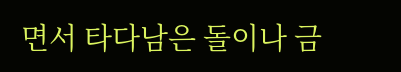면서 타다남은 돌이나 금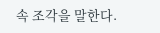속 조각을 말한다.